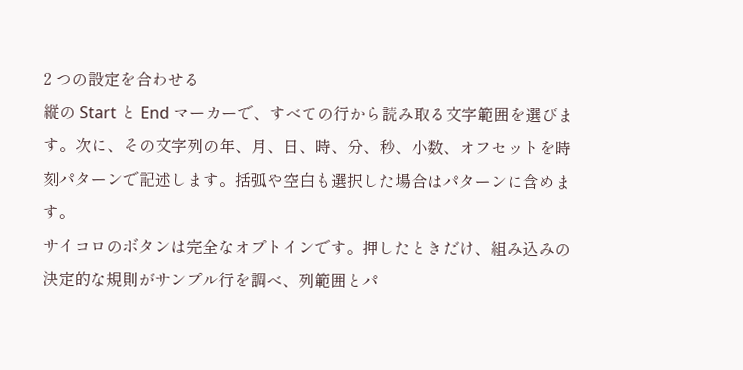2 つの設定を合わせる
縦の Start と End マーカーで、すべての行から読み取る文字範囲を選びます。次に、その文字列の年、月、日、時、分、秒、小数、オフセットを時刻パターンで記述します。括弧や空白も選択した場合はパターンに含めます。
サイコロのボタンは完全なオプトインです。押したときだけ、組み込みの決定的な規則がサンプル行を調べ、列範囲とパ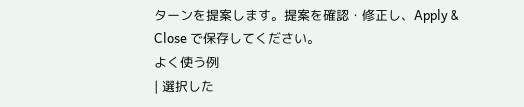ターンを提案します。提案を確認・修正し、Apply & Close で保存してください。
よく使う例
| 選択した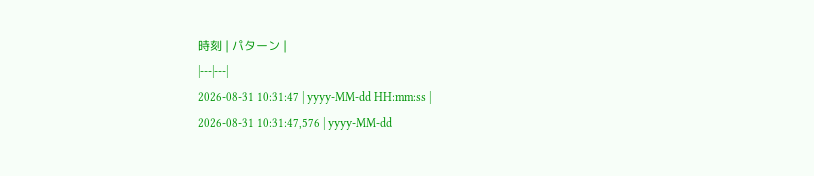時刻 | パターン |
|---|---|
2026-08-31 10:31:47 | yyyy-MM-dd HH:mm:ss |
2026-08-31 10:31:47,576 | yyyy-MM-dd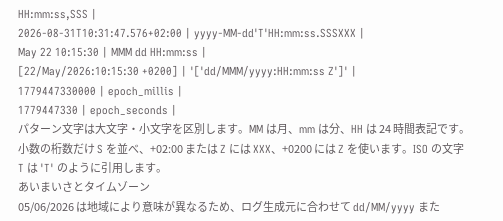HH:mm:ss,SSS |
2026-08-31T10:31:47.576+02:00 | yyyy-MM-dd'T'HH:mm:ss.SSSXXX |
May 22 10:15:30 | MMM dd HH:mm:ss |
[22/May/2026:10:15:30 +0200] | '['dd/MMM/yyyy:HH:mm:ss Z']' |
1779447330000 | epoch_millis |
1779447330 | epoch_seconds |
パターン文字は大文字・小文字を区別します。MM は月、mm は分、HH は 24 時間表記です。小数の桁数だけ S を並べ、+02:00 または Z には XXX、+0200 には Z を使います。ISO の文字 T は 'T' のように引用します。
あいまいさとタイムゾーン
05/06/2026 は地域により意味が異なるため、ログ生成元に合わせて dd/MM/yyyy また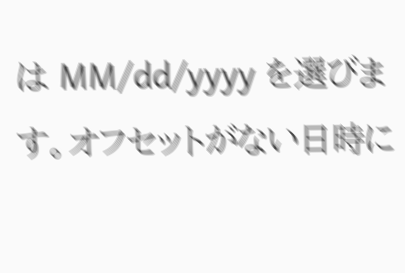は MM/dd/yyyy を選びます。オフセットがない日時に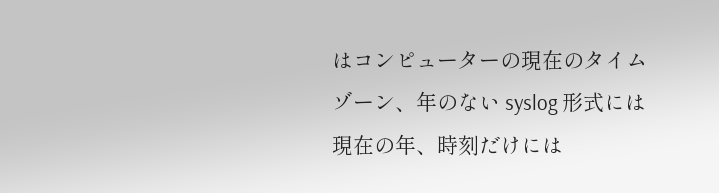はコンピューターの現在のタイムゾーン、年のない syslog 形式には現在の年、時刻だけには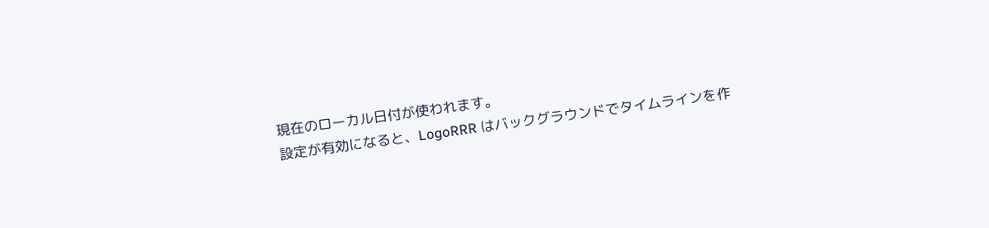現在のローカル日付が使われます。
設定が有効になると、LogoRRR はバックグラウンドでタイムラインを作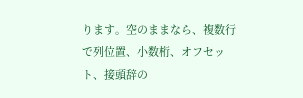ります。空のままなら、複数行で列位置、小数桁、オフセット、接頭辞の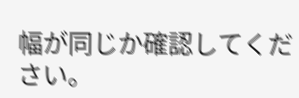幅が同じか確認してください。